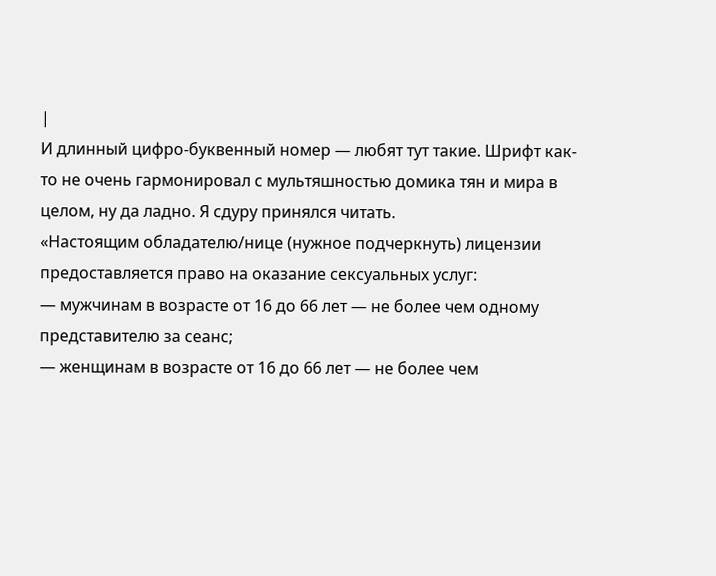|
И длинный цифро-буквенный номер — любят тут такие. Шрифт как-то не очень гармонировал с мультяшностью домика тян и мира в целом, ну да ладно. Я сдуру принялся читать.
«Настоящим обладателю/нице (нужное подчеркнуть) лицензии предоставляется право на оказание сексуальных услуг:
— мужчинам в возрасте от 16 до 66 лет — не более чем одному представителю за сеанс;
— женщинам в возрасте от 16 до 66 лет — не более чем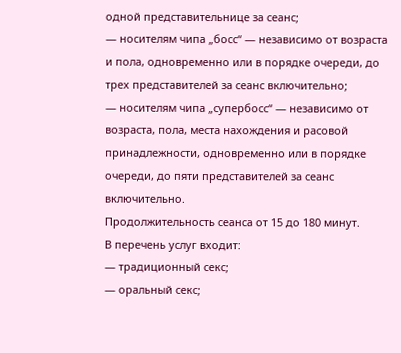одной представительнице за сеанс;
— носителям чипа „босс“ — независимо от возраста и пола, одновременно или в порядке очереди, до трех представителей за сеанс включительно;
— носителям чипа „супербосс“ — независимо от возраста, пола, места нахождения и расовой принадлежности, одновременно или в порядке очереди, до пяти представителей за сеанс включительно.
Продолжительность сеанса от 15 до 180 минут.
В перечень услуг входит:
— традиционный секс;
— оральный секс;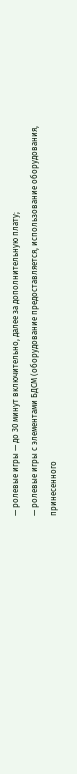— ролевые игры — до 30 минут включительно, далее за дополнительную плату;
— ролевые игры с элементами БДСМ (оборудование предоставляется, использование оборудования, принесенного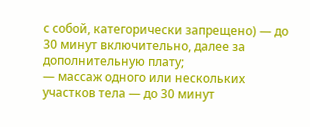с собой, категорически запрещено) — до 30 минут включительно, далее за дополнительную плату;
— массаж одного или нескольких участков тела — до 30 минут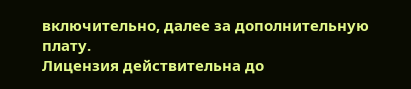включительно, далее за дополнительную плату.
Лицензия действительна до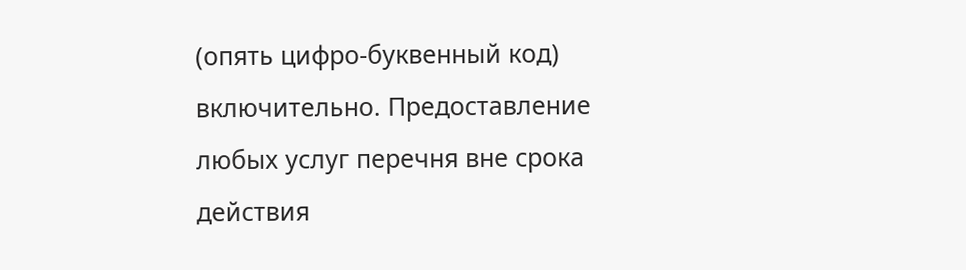(опять цифро-буквенный код) включительно. Предоставление любых услуг перечня вне срока действия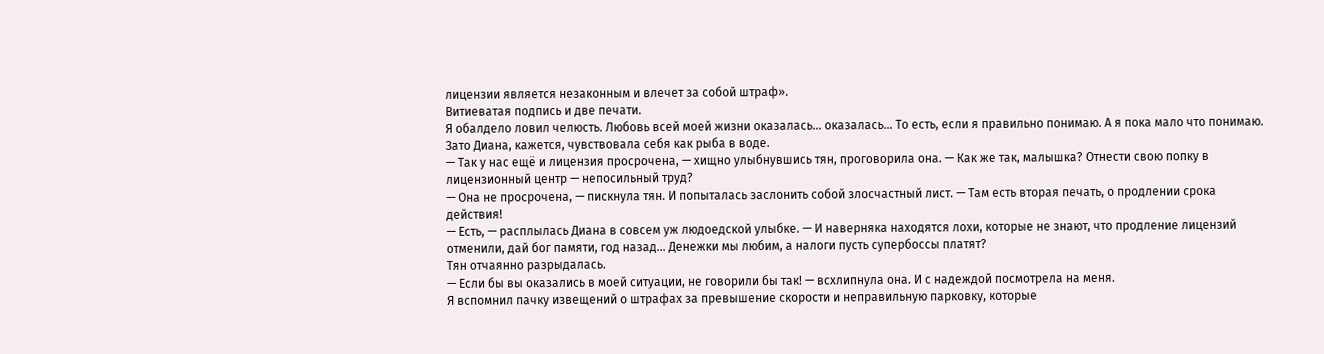лицензии является незаконным и влечет за собой штраф».
Витиеватая подпись и две печати.
Я обалдело ловил челюсть. Любовь всей моей жизни оказалась… оказалась… То есть, если я правильно понимаю. А я пока мало что понимаю.
Зато Диана, кажется, чувствовала себя как рыба в воде.
— Так у нас ещё и лицензия просрочена, — хищно улыбнувшись тян, проговорила она. — Как же так, малышка? Отнести свою попку в лицензионный центр — непосильный труд?
— Она не просрочена, — пискнула тян. И попыталась заслонить собой злосчастный лист. — Там есть вторая печать, о продлении срока действия!
— Есть, — расплылась Диана в совсем уж людоедской улыбке. — И наверняка находятся лохи, которые не знают, что продление лицензий отменили, дай бог памяти, год назад… Денежки мы любим, а налоги пусть супербоссы платят?
Тян отчаянно разрыдалась.
— Если бы вы оказались в моей ситуации, не говорили бы так! — всхлипнула она. И с надеждой посмотрела на меня.
Я вспомнил пачку извещений о штрафах за превышение скорости и неправильную парковку, которые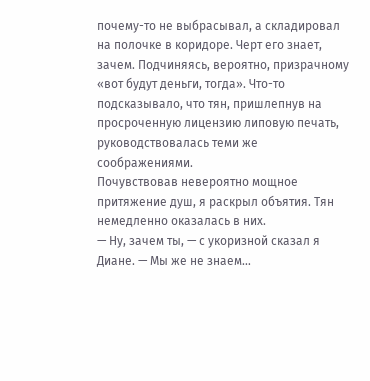почему-то не выбрасывал, а складировал на полочке в коридоре. Черт его знает, зачем. Подчиняясь, вероятно, призрачному «вот будут деньги, тогда». Что-то подсказывало, что тян, пришлепнув на просроченную лицензию липовую печать, руководствовалась теми же соображениями.
Почувствовав невероятно мощное притяжение душ, я раскрыл объятия. Тян немедленно оказалась в них.
— Ну, зачем ты, — с укоризной сказал я Диане. — Мы же не знаем…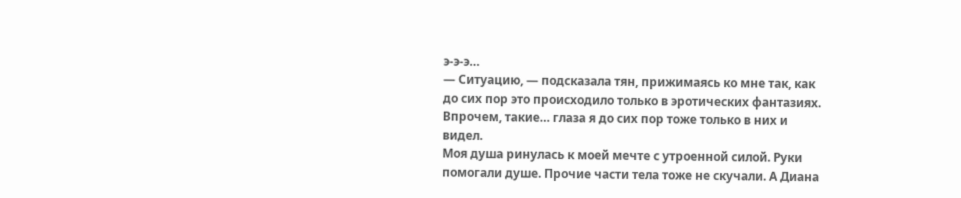э-э-э…
— Ситуацию, — подсказала тян, прижимаясь ко мне так, как до сих пор это происходило только в эротических фантазиях. Впрочем, такие… глаза я до сих пор тоже только в них и видел.
Моя душа ринулась к моей мечте с утроенной силой. Руки помогали душе. Прочие части тела тоже не скучали. А Диана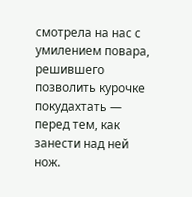смотрела на нас с умилением повара, решившего позволить курочке покудахтать — перед тем, как занести над ней нож.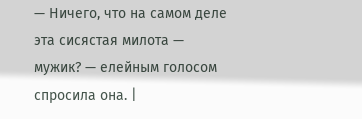— Ничего, что на самом деле эта сисястая милота — мужик? — елейным голосом спросила она. |